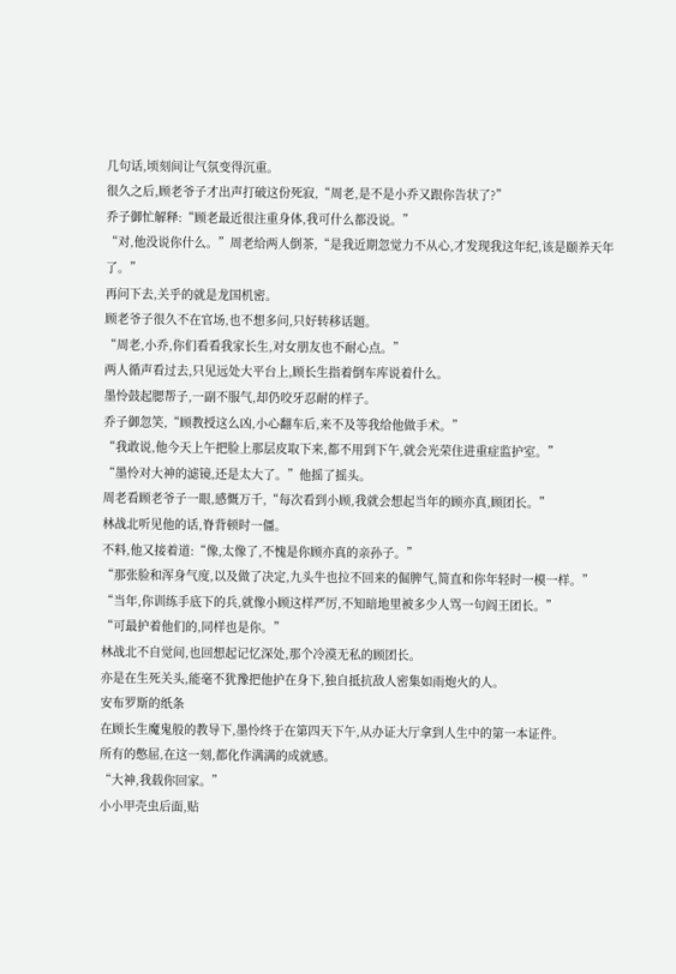几句话,顷刻间让气氛变得沉重。
很久之后,顾老爷子才出声打破这份死寂,“周老,是不是小乔又跟你告状了?”
乔子御忙解释:“顾老最近很注重身体,我可什么都没说。”
“对,他没说你什么。”周老给两人倒茶,“是我近期忽觉力不从心,才发现我这年纪,该是颐养天年了。”
再问下去,关乎的就是龙国机密。
顾老爷子很久不在官场,也不想多问,只好转移话题。
“周老,小乔,你们看看我家长生,对女朋友也不耐心点。”
两人循声看过去,只见远处大平台上,顾长生指着倒车库说着什么。
墨怜鼓起腮帮子,一副不服气,却仍咬牙忍耐的样子。
乔子御忽笑,“顾教授这么凶,小心翻车后,来不及等我给他做手术。”
“我敢说,他今天上午把脸上那层皮取下来,都不用到下午,就会光荣住进重症监护室。”
“墨怜对大神的滤镜,还是太大了。”他摇了摇头。
周老看顾老爷子一眼,感慨万千,“每次看到小顾,我就会想起当年的顾亦真,顾团长。”
林战北听见他的话,脊背顿时一僵。
不料,他又接着道:“像,太像了,不愧是你顾亦真的亲孙子。”
“那张脸和浑身气度,以及做了决定,九头牛也拉不回来的倔脾气,简直和你年轻时一模一样。”
“当年,你训练手底下的兵,就像小顾这样严厉,不知暗地里被多少人骂一句阎王团长。”
“可最护着他们的,同样也是你。”
林战北不自觉间,也回想起记忆深处,那个冷漠无私的顾团长。
亦是在生死关头,能毫不犹豫把他护在身下,独自抵抗敌人密集如雨炮火的人。
安布罗斯的纸条
在顾长生魔鬼般的教导下,墨怜终于在第四天下午,从办证大厅拿到人生中的第一本证件。
所有的憋屈,在这一刻,都化作满满的成就感。
“大神,我载你回家。”
小小甲壳虫后面,贴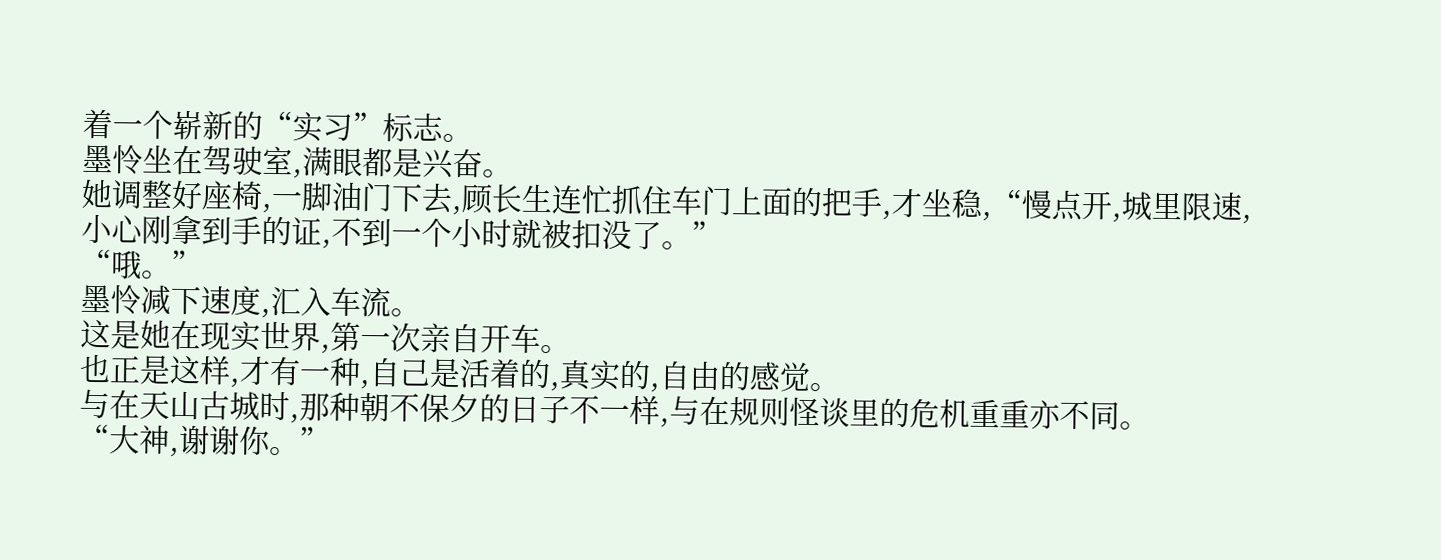着一个崭新的“实习”标志。
墨怜坐在驾驶室,满眼都是兴奋。
她调整好座椅,一脚油门下去,顾长生连忙抓住车门上面的把手,才坐稳,“慢点开,城里限速,小心刚拿到手的证,不到一个小时就被扣没了。”
“哦。”
墨怜减下速度,汇入车流。
这是她在现实世界,第一次亲自开车。
也正是这样,才有一种,自己是活着的,真实的,自由的感觉。
与在天山古城时,那种朝不保夕的日子不一样,与在规则怪谈里的危机重重亦不同。
“大神,谢谢你。”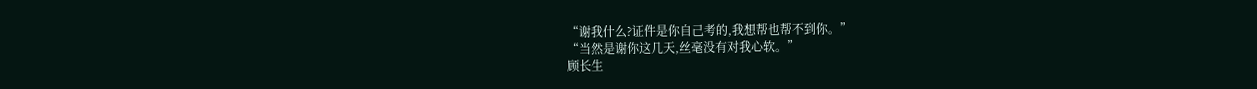“谢我什么?证件是你自己考的,我想帮也帮不到你。”
“当然是谢你这几天,丝毫没有对我心软。”
顾长生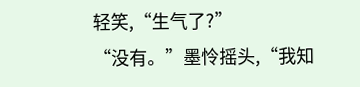轻笑,“生气了?”
“没有。”墨怜摇头,“我知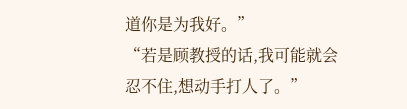道你是为我好。”
“若是顾教授的话,我可能就会忍不住,想动手打人了。”